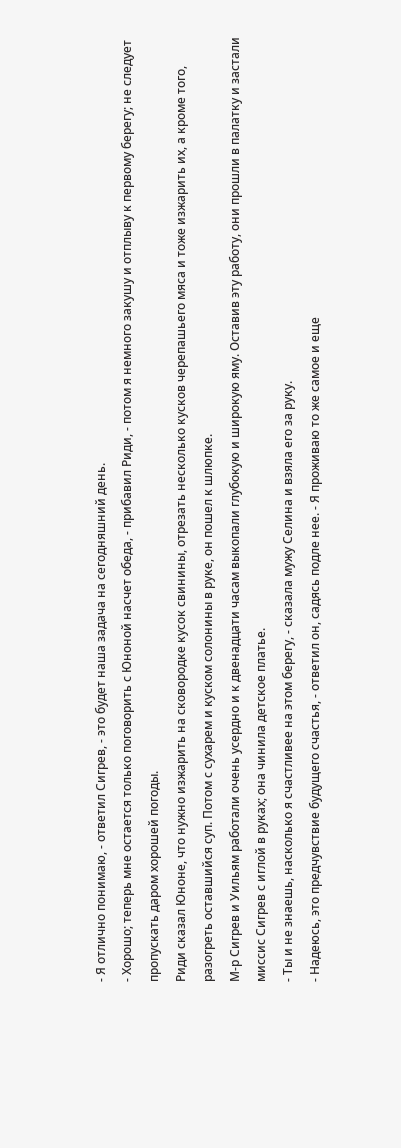- Я отлично понимаю, - ответил Сигрев, - это будет наша задача на сегодняшний день.
- Хорошо; теперь мне остается только поговорить с Юноной насчет обеда, - прибавил Риди, - потом я немного закушу и отплыву к первому берегу; не следует пропускать даром хорошей погоды.
Риди сказал Юноне, что нужно изжарить на сковородке кусок свинины, отрезать несколько кусков черепашьего мяса и тоже изжарить их, а кроме того, разогреть оставшийся суп. Потом с сухарем и куском солонины в руке, он пошел к шлюпке.
М-р Сигрев и Уильям работали очень усердно и к двенадцати часам выкопали глубокую и широкую яму. Оставив эту работу, они прошли в палатку и застали миссис Сигрев с иглой в руках; она чинила детское платье.
- Ты и не знаешь, насколько я счастливее на этом берегу, - сказала мужу Селина и взяла его за руку.
- Надеюсь, это предчувствие будущего счастья, - ответил он, садясь подле нее. - Я проживаю то же самое и еще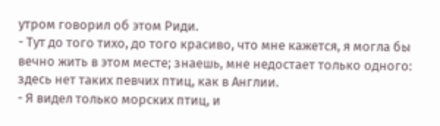утром говорил об этом Риди.
- Тут до того тихо, до того красиво, что мне кажется, я могла бы вечно жить в этом месте; знаешь, мне недостает только одного: здесь нет таких певчих птиц, как в Англии.
- Я видел только морских птиц, и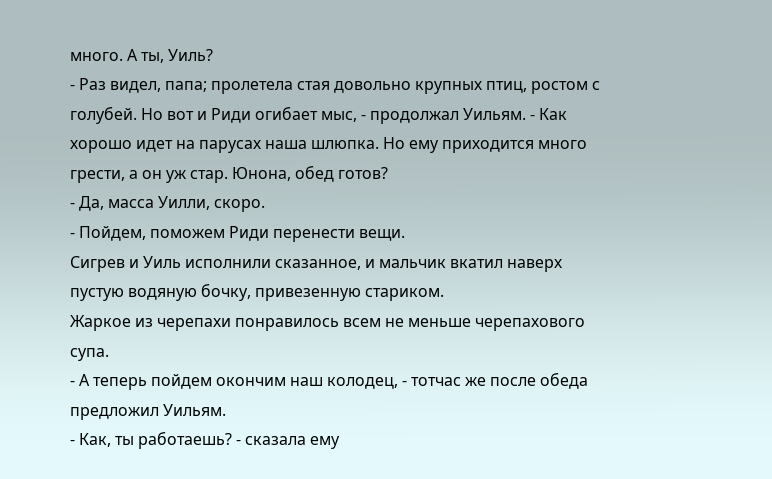много. А ты, Уиль?
- Раз видел, папа; пролетела стая довольно крупных птиц, ростом с голубей. Но вот и Риди огибает мыс, - продолжал Уильям. - Как хорошо идет на парусах наша шлюпка. Но ему приходится много грести, а он уж стар. Юнона, обед готов?
- Да, масса Уилли, скоро.
- Пойдем, поможем Риди перенести вещи.
Сигрев и Уиль исполнили сказанное, и мальчик вкатил наверх пустую водяную бочку, привезенную стариком.
Жаркое из черепахи понравилось всем не меньше черепахового супа.
- А теперь пойдем окончим наш колодец, - тотчас же после обеда предложил Уильям.
- Как, ты работаешь? - сказала ему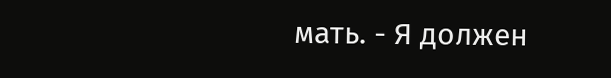мать. - Я должен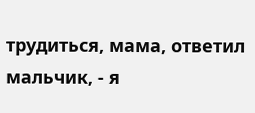трудиться, мама, ответил мальчик, - я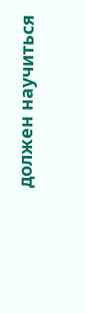должен научиться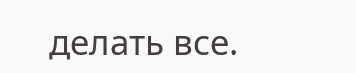делать все.